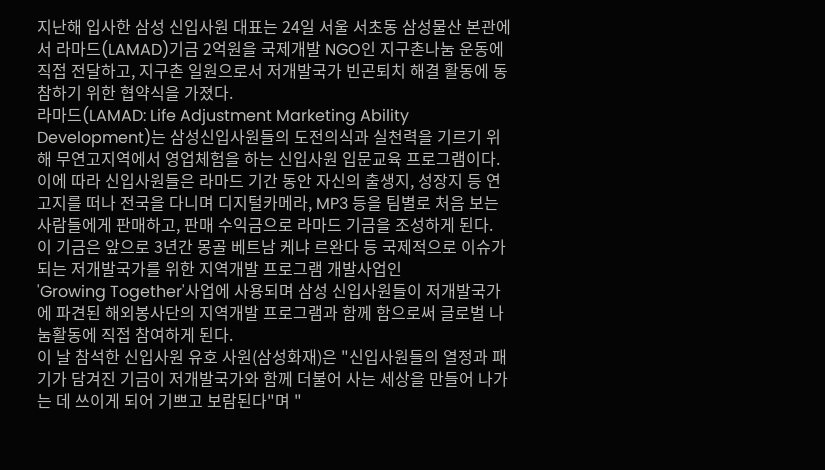지난해 입사한 삼성 신입사원 대표는 24일 서울 서초동 삼성물산 본관에서 라마드(LAMAD)기금 2억원을 국제개발 NGO인 지구촌나눔 운동에 직접 전달하고, 지구촌 일원으로서 저개발국가 빈곤퇴치 해결 활동에 동참하기 위한 협약식을 가졌다.
라마드(LAMAD: Life Adjustment Marketing Ability Development)는 삼성신입사원들의 도전의식과 실천력을 기르기 위해 무연고지역에서 영업체험을 하는 신입사원 입문교육 프로그램이다. 이에 따라 신입사원들은 라마드 기간 동안 자신의 출생지, 성장지 등 연고지를 떠나 전국을 다니며 디지털카메라, MP3 등을 팀별로 처음 보는 사람들에게 판매하고, 판매 수익금으로 라마드 기금을 조성하게 된다.
이 기금은 앞으로 3년간 몽골 베트남 케냐 르완다 등 국제적으로 이슈가 되는 저개발국가를 위한 지역개발 프로그램 개발사업인
'Growing Together'사업에 사용되며 삼성 신입사원들이 저개발국가에 파견된 해외봉사단의 지역개발 프로그램과 함께 함으로써 글로벌 나눔활동에 직접 참여하게 된다.
이 날 참석한 신입사원 유호 사원(삼성화재)은 "신입사원들의 열정과 패기가 담겨진 기금이 저개발국가와 함께 더불어 사는 세상을 만들어 나가는 데 쓰이게 되어 기쁘고 보람된다"며 "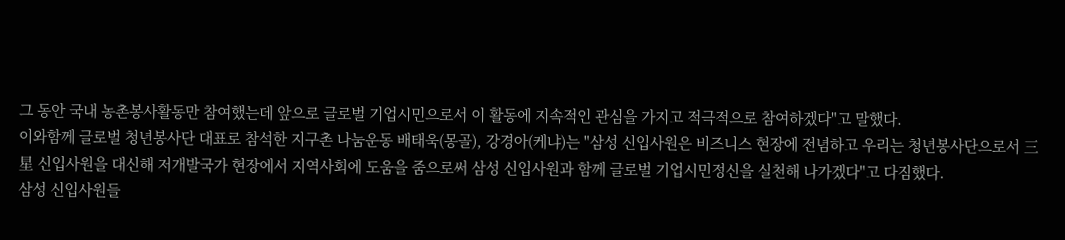그 동안 국내 농촌봉사활동만 참여했는데 앞으로 글로벌 기업시민으로서 이 활동에 지속적인 관심을 가지고 적극적으로 참여하겠다"고 말했다.
이와함께 글로벌 청년봉사단 대표로 참석한 지구촌 나눔운동 배태욱(몽골), 강경아(케냐)는 "삼성 신입사원은 비즈니스 현장에 전념하고 우리는 청년봉사단으로서 三星 신입사원을 대신해 저개발국가 현장에서 지역사회에 도움을 줌으로써 삼성 신입사원과 함께 글로벌 기업시민정신을 실천해 나가겠다"고 다짐했다.
삼성 신입사원들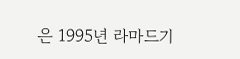은 1995년 라마드기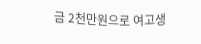금 2천만원으로 여고생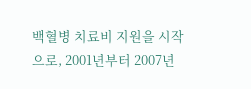백혈병 치료비 지원을 시작으로, 2001년부터 2007년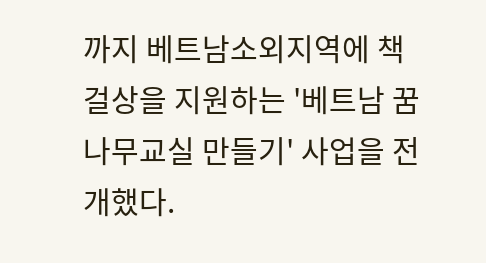까지 베트남소외지역에 책걸상을 지원하는 '베트남 꿈나무교실 만들기' 사업을 전개했다.